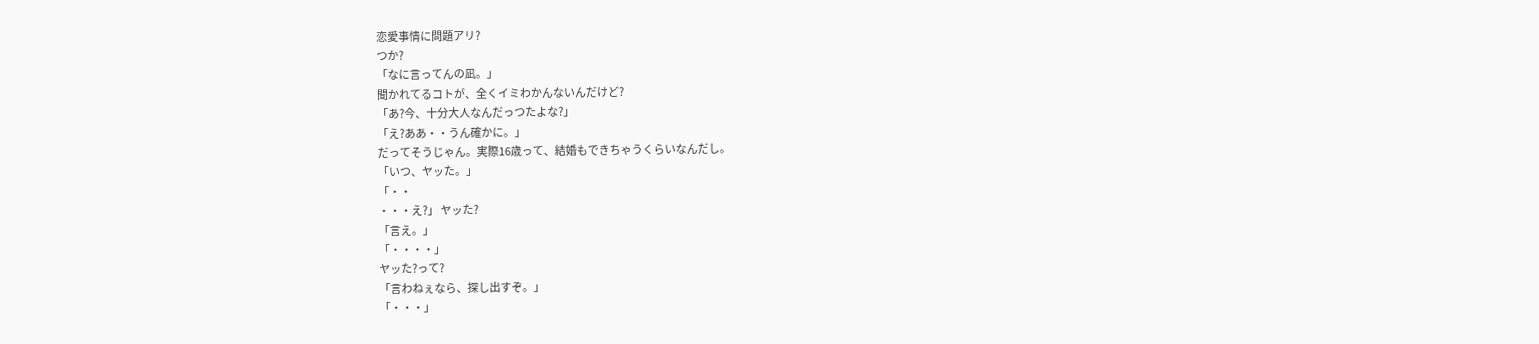恋愛事情に問題アリ?
つか?
「なに言ってんの凪。」
聞かれてるコトが、全くイミわかんないんだけど?
「あ?今、十分大人なんだっつたよな?」
「え?ああ・・うん確かに。」
だってそうじゃん。実際16歳って、結婚もできちゃうくらいなんだし。
「いつ、ヤッた。」
「・・
・・・え?」 ヤッた?
「言え。」
「・・・・」
ヤッた?って?
「言わねぇなら、探し出すぞ。」
「・・・」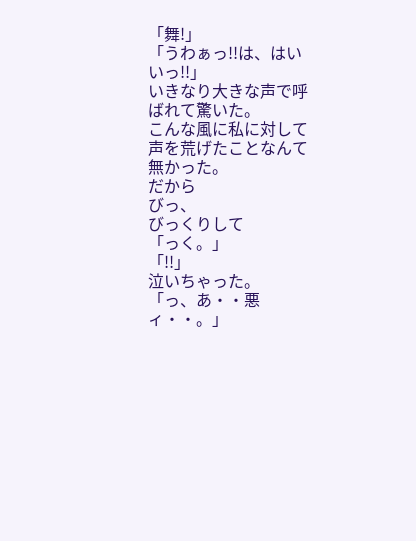「舞!」
「うわぁっ!!は、はいいっ!!」
いきなり大きな声で呼ばれて驚いた。
こんな風に私に対して声を荒げたことなんて無かった。
だから
びっ、
びっくりして
「っく。」
「!!」
泣いちゃった。
「っ、あ・・悪ィ・・。」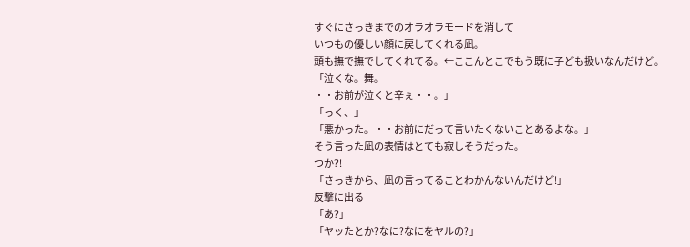すぐにさっきまでのオラオラモードを消して
いつもの優しい顔に戻してくれる凪。
頭も撫で撫でしてくれてる。←ここんとこでもう既に子ども扱いなんだけど。
「泣くな。舞。
・・お前が泣くと辛ぇ・・。」
「っく、」
「悪かった。・・お前にだって言いたくないことあるよな。」
そう言った凪の表情はとても寂しそうだった。
つか?!
「さっきから、凪の言ってることわかんないんだけど!」
反撃に出る
「あ?」
「ヤッたとか?なに?なにをヤルの?」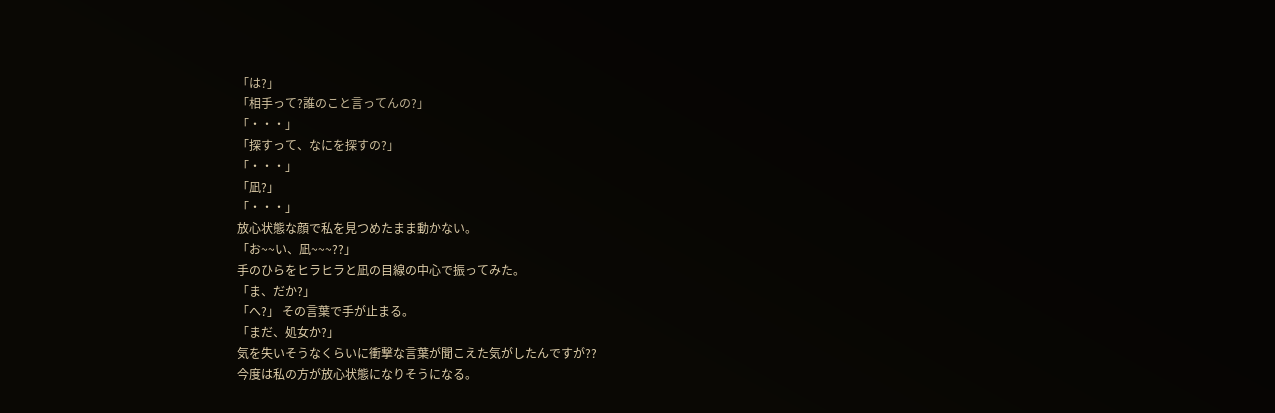「は?」
「相手って?誰のこと言ってんの?」
「・・・」
「探すって、なにを探すの?」
「・・・」
「凪?」
「・・・」
放心状態な顔で私を見つめたまま動かない。
「お~~い、凪~~~??」
手のひらをヒラヒラと凪の目線の中心で振ってみた。
「ま、だか?」
「へ?」 その言葉で手が止まる。
「まだ、処女か?」
気を失いそうなくらいに衝撃な言葉が聞こえた気がしたんですが??
今度は私の方が放心状態になりそうになる。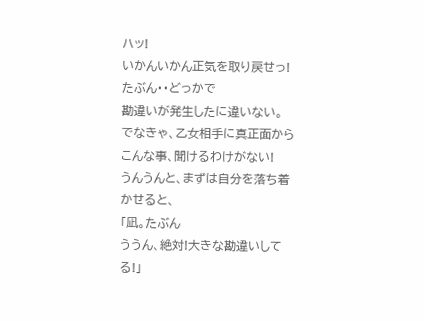ハッ!
いかんいかん正気を取り戻せっ!
たぶん・・どっかで
勘違いが発生したに違いない。
でなきゃ、乙女相手に真正面からこんな事、聞けるわけがない!
うんうんと、まずは自分を落ち着かせると、
「凪。たぶん
ううん、絶対!大きな勘違いしてる!」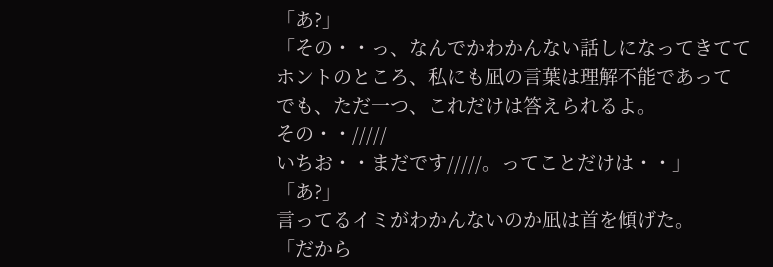「あ?」
「その・・っ、なんでかわかんない話しになってきてて
ホントのところ、私にも凪の言葉は理解不能であって
でも、ただ一つ、これだけは答えられるよ。
その・・/////
いちお・・まだです/////。ってことだけは・・」
「あ?」
言ってるイミがわかんないのか凪は首を傾げた。
「だから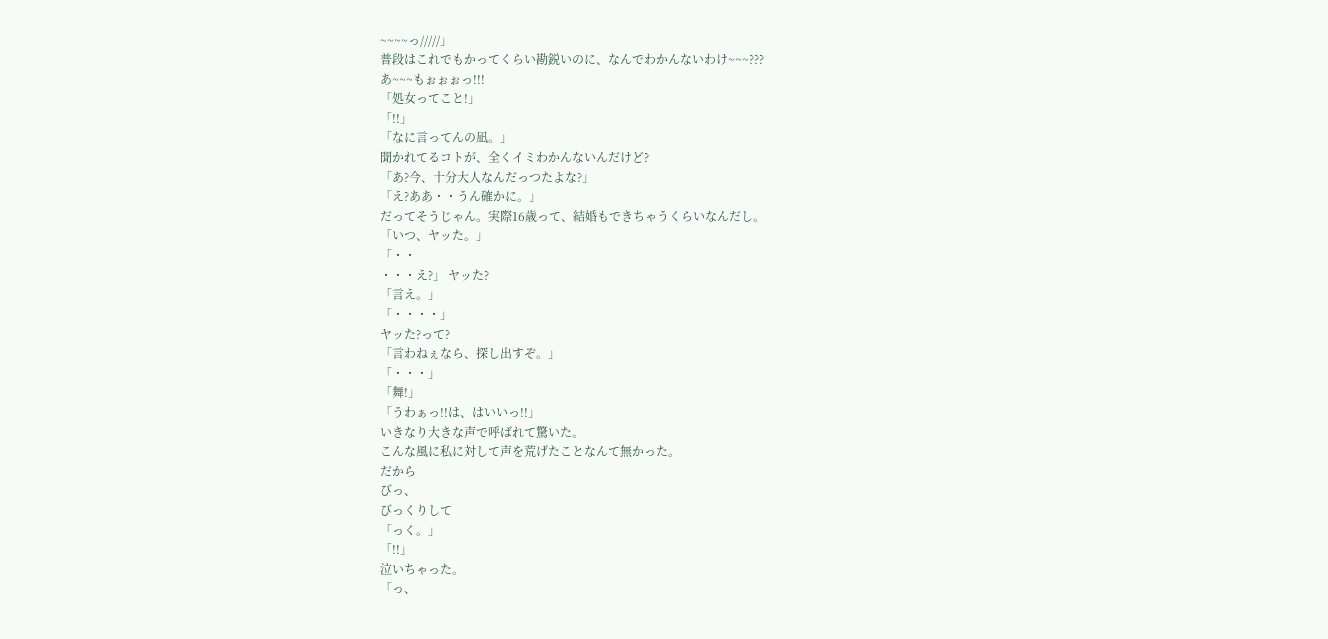~~~~っ/////」
普段はこれでもかってくらい勘鋭いのに、なんでわかんないわけ~~~???
あ~~~もぉぉぉっ!!!
「処女ってこと!」
「!!」
「なに言ってんの凪。」
聞かれてるコトが、全くイミわかんないんだけど?
「あ?今、十分大人なんだっつたよな?」
「え?ああ・・うん確かに。」
だってそうじゃん。実際16歳って、結婚もできちゃうくらいなんだし。
「いつ、ヤッた。」
「・・
・・・え?」 ヤッた?
「言え。」
「・・・・」
ヤッた?って?
「言わねぇなら、探し出すぞ。」
「・・・」
「舞!」
「うわぁっ!!は、はいいっ!!」
いきなり大きな声で呼ばれて驚いた。
こんな風に私に対して声を荒げたことなんて無かった。
だから
びっ、
びっくりして
「っく。」
「!!」
泣いちゃった。
「っ、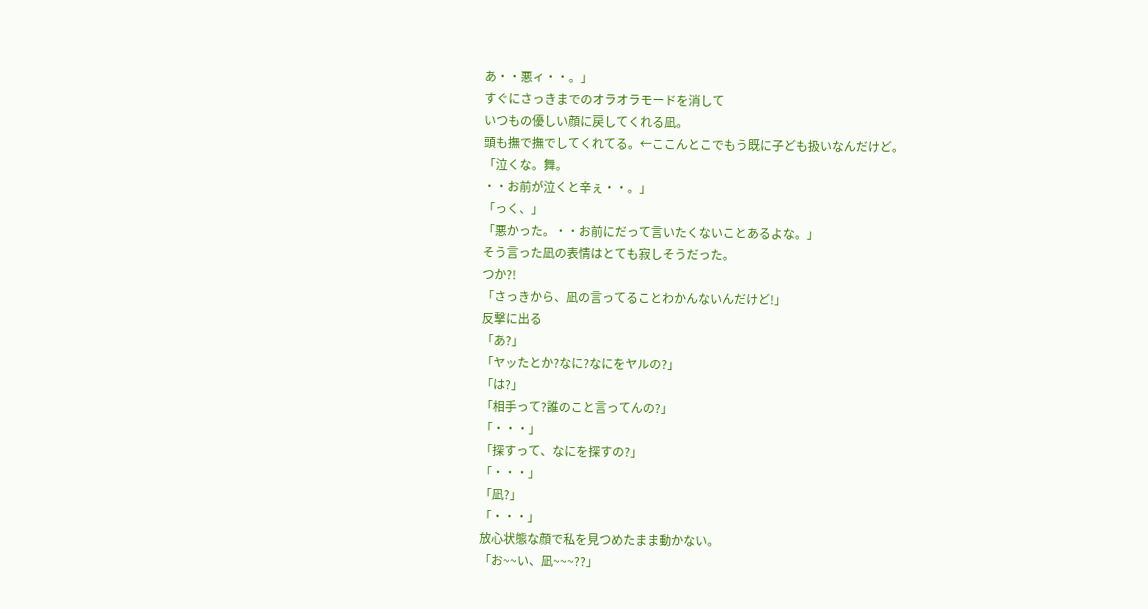あ・・悪ィ・・。」
すぐにさっきまでのオラオラモードを消して
いつもの優しい顔に戻してくれる凪。
頭も撫で撫でしてくれてる。←ここんとこでもう既に子ども扱いなんだけど。
「泣くな。舞。
・・お前が泣くと辛ぇ・・。」
「っく、」
「悪かった。・・お前にだって言いたくないことあるよな。」
そう言った凪の表情はとても寂しそうだった。
つか?!
「さっきから、凪の言ってることわかんないんだけど!」
反撃に出る
「あ?」
「ヤッたとか?なに?なにをヤルの?」
「は?」
「相手って?誰のこと言ってんの?」
「・・・」
「探すって、なにを探すの?」
「・・・」
「凪?」
「・・・」
放心状態な顔で私を見つめたまま動かない。
「お~~い、凪~~~??」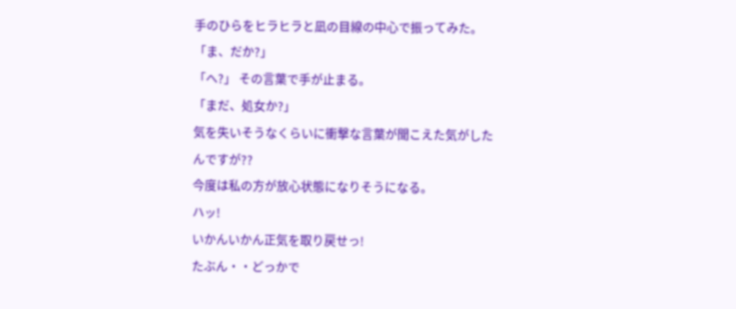手のひらをヒラヒラと凪の目線の中心で振ってみた。
「ま、だか?」
「へ?」 その言葉で手が止まる。
「まだ、処女か?」
気を失いそうなくらいに衝撃な言葉が聞こえた気がしたんですが??
今度は私の方が放心状態になりそうになる。
ハッ!
いかんいかん正気を取り戻せっ!
たぶん・・どっかで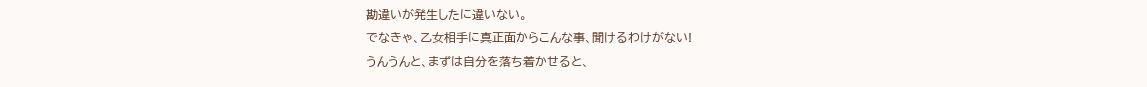勘違いが発生したに違いない。
でなきゃ、乙女相手に真正面からこんな事、聞けるわけがない!
うんうんと、まずは自分を落ち着かせると、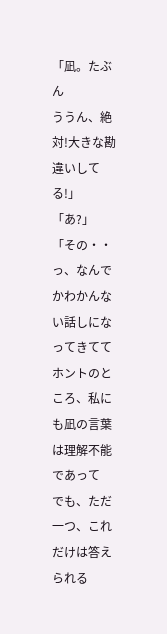「凪。たぶん
ううん、絶対!大きな勘違いしてる!」
「あ?」
「その・・っ、なんでかわかんない話しになってきてて
ホントのところ、私にも凪の言葉は理解不能であって
でも、ただ一つ、これだけは答えられる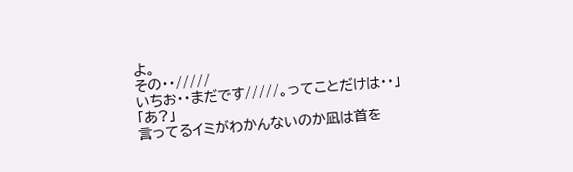よ。
その・・/////
いちお・・まだです/////。ってことだけは・・」
「あ?」
言ってるイミがわかんないのか凪は首を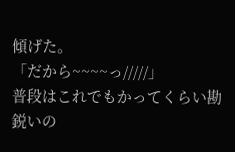傾げた。
「だから~~~~っ/////」
普段はこれでもかってくらい勘鋭いの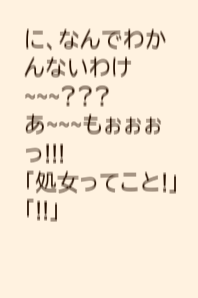に、なんでわかんないわけ~~~???
あ~~~もぉぉぉっ!!!
「処女ってこと!」
「!!」